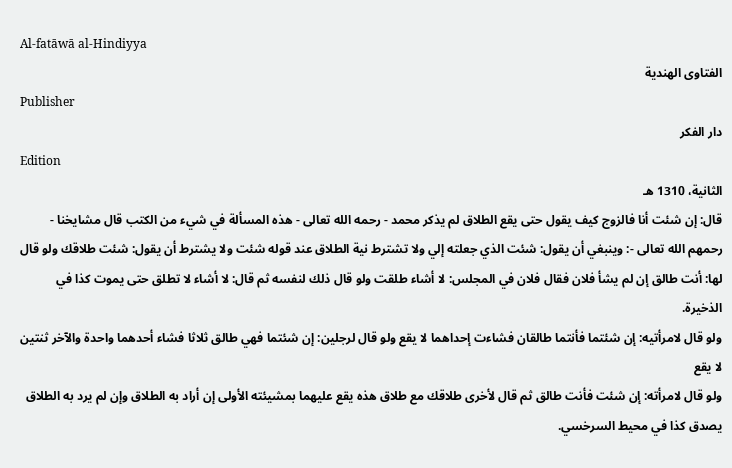Al-fatāwā al-Hindiyya
الفتاوى الهندية
Publisher
دار الفكر
Edition
الثانية، 1310 هـ
قال: إن شئت أنا فالزوج كيف يقول حتى يقع الطلاق لم يذكر محمد - رحمه الله تعالى - هذه المسألة في شيء من الكتب قال مشايخنا - رحمهم الله تعالى -: وينبغي أن يقول: شئت الذي جعلته إلي ولا تشترط نية الطلاق عند قوله شئت ولا يشترط أن يقول: شئت طلاقك ولو قال لها: أنت طالق إن لم يشأ فلان فقال فلان في المجلس: لا أشاء طلقت ولو قال ذلك لنفسه ثم قال: لا أشاء لا تطلق حتى يموت كذا في الذخيرة.
ولو قال لامرأتيه: إن شئتما فأنتما طالقان فشاءت إحداهما لا يقع ولو قال لرجلين: إن شئتما فهي طالق ثلاثا فشاء أحدهما واحدة والآخر ثنتين لا يقع
ولو قال لامرأته: إن شئت فأنت طالق ثم قال لأخرى طلاقك مع طلاق هذه يقع عليهما بمشيئته الأولى إن أراد به الطلاق وإن لم يرد به الطلاق يصدق كذا في محيط السرخسي.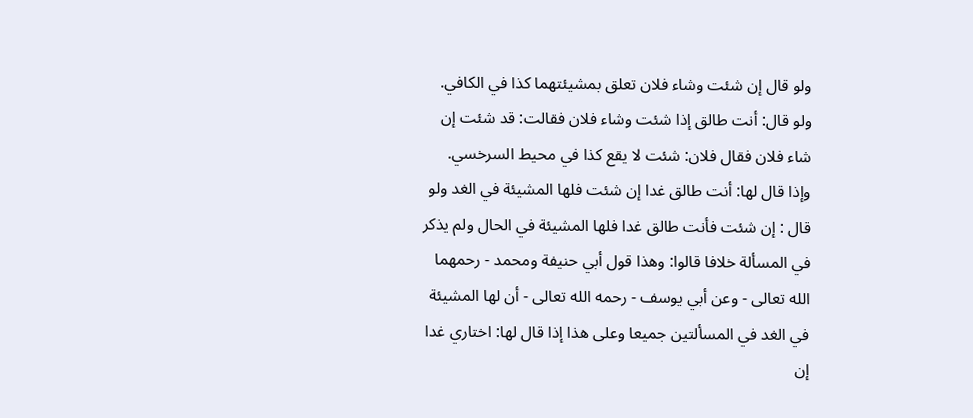ولو قال إن شئت وشاء فلان تعلق بمشيئتهما كذا في الكافي.
ولو قال: أنت طالق إذا شئت وشاء فلان فقالت: قد شئت إن شاء فلان فقال فلان: شئت لا يقع كذا في محيط السرخسي.
وإذا قال لها: أنت طالق غدا إن شئت فلها المشيئة في الغد ولو قال : إن شئت فأنت طالق غدا فلها المشيئة في الحال ولم يذكر في المسألة خلافا قالوا: وهذا قول أبي حنيفة ومحمد - رحمهما الله تعالى - وعن أبي يوسف - رحمه الله تعالى - أن لها المشيئة في الغد في المسألتين جميعا وعلى هذا إذا قال لها: اختاري غدا إن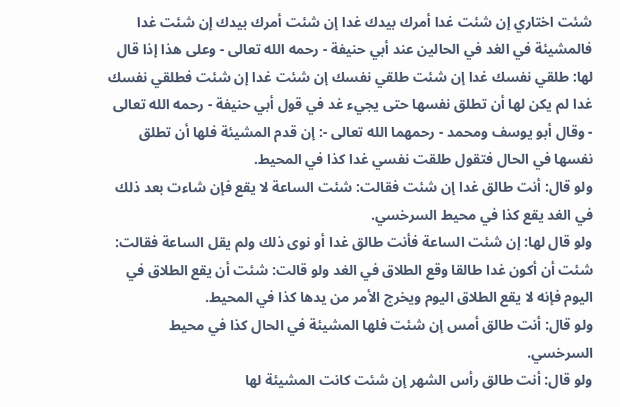شئت اختاري إن شئت غدا أمرك بيدك غدا إن شئت أمرك بيدك إن شئت غدا فالمشيئة في الغد في الحالين عند أبي حنيفة - رحمه الله تعالى - وعلى هذا إذا قال لها: طلقي نفسك غدا إن شئت طلقي نفسك إن شئت غدا إن شئت فطلقي نفسك غدا لم يكن لها أن تطلق نفسها حتى يجيء غد في قول أبي حنيفة - رحمه الله تعالى - وقال أبو يوسف ومحمد - رحمهما الله تعالى -: إن قدم المشيئة فلها أن تطلق نفسها في الحال فتقول طلقت نفسي غدا كذا في المحيط.
ولو قال: أنت طالق غدا إن شئت فقالت: شئت الساعة لا يقع فإن شاءت بعد ذلك في الغد يقع كذا في محيط السرخسي.
ولو قال لها: إن شئت الساعة فأنت طالق غدا أو نوى ذلك ولم يقل الساعة فقالت: شئت أن أكون غدا طالقا وقع الطلاق في الغد ولو قالت: شئت أن يقع الطلاق في اليوم فإنه لا يقع الطلاق اليوم ويخرج الأمر من يدها كذا في المحيط.
ولو قال: أنت طالق أمس إن شئت فلها المشيئة في الحال كذا في محيط السرخسي.
ولو قال: أنت طالق رأس الشهر إن شئت كانت المشيئة لها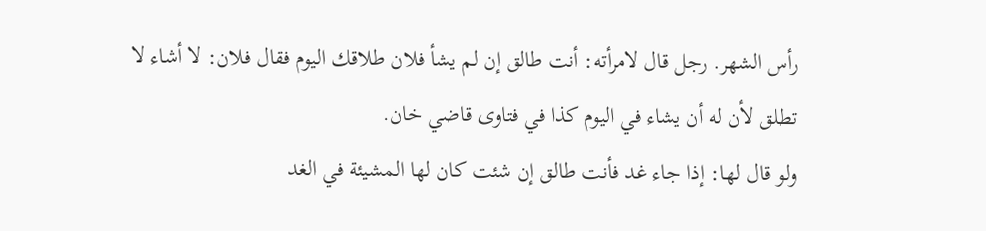رأس الشهر. رجل قال لامرأته: أنت طالق إن لم يشأ فلان طلاقك اليوم فقال فلان: لا أشاء لا تطلق لأن له أن يشاء في اليوم كذا في فتاوى قاضي خان.
ولو قال لها: إذا جاء غد فأنت طالق إن شئت كان لها المشيئة في الغد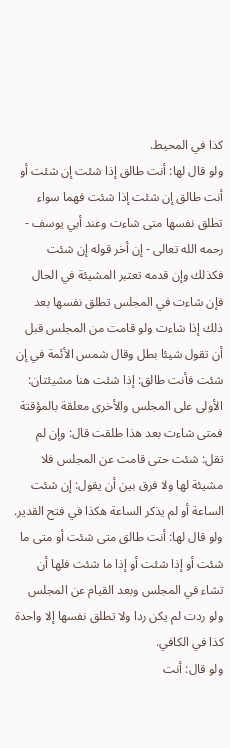كذا في المحيط.
ولو قال لها: أنت طالق إذا شئت إن شئت أو أنت طالق إن شئت إذا شئت فهما سواء تطلق نفسها متى شاءت وعند أبي يوسف - رحمه الله تعالى - إن أخر قوله إن شئت فكذلك وإن قدمه تعتبر المشيئة في الحال فإن شاءت في المجلس تطلق نفسها بعد ذلك إذا شاءت ولو قامت من المجلس قبل أن تقول شيئا بطل وقال شمس الأئمة في إن شئت فأنت طالق: إذا شئت هنا مشيئتان: الأولى على المجلس والأخرى معلقة بالمؤقتة فمتى شاءت بعد هذا طلقت قال: وإن لم تقل: شئت حتى قامت عن المجلس فلا مشيئة لها ولا فرق بين أن يقول: إن شئت الساعة أو لم يذكر الساعة هكذا في فتح القدير.
ولو قال لها: أنت طالق متى شئت أو متى ما شئت أو إذا شئت أو إذا ما شئت فلها أن تشاء في المجلس وبعد القيام عن المجلس ولو ردت لم يكن ردا ولا تطلق نفسها إلا واحدة كذا في الكافي.
ولو قال: أنت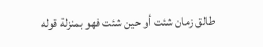طالق زمان شئت أو حين شئت فهو بمنزلة قوله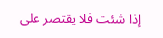إذا شئت فلا يقتصر على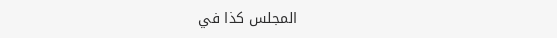المجلس كذا في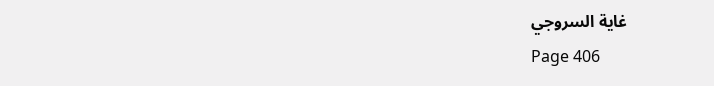غاية السروجي
Page 406